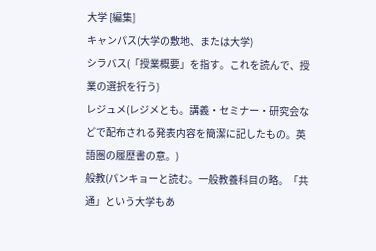大学 [編集]
キャンパス(大学の敷地、または大学)
シラバス(「授業概要」を指す。これを読んで、授業の選択を行う)
レジュメ(レジメとも。講義・セミナー・研究会などで配布される発表内容を簡潔に記したもの。英語圏の履歴書の意。)
般教(パンキョーと読む。一般教養科目の略。「共通」という大学もあ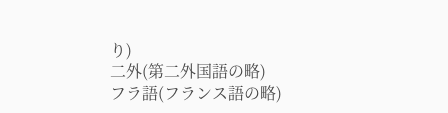り)
二外(第二外国語の略)
フラ語(フランス語の略)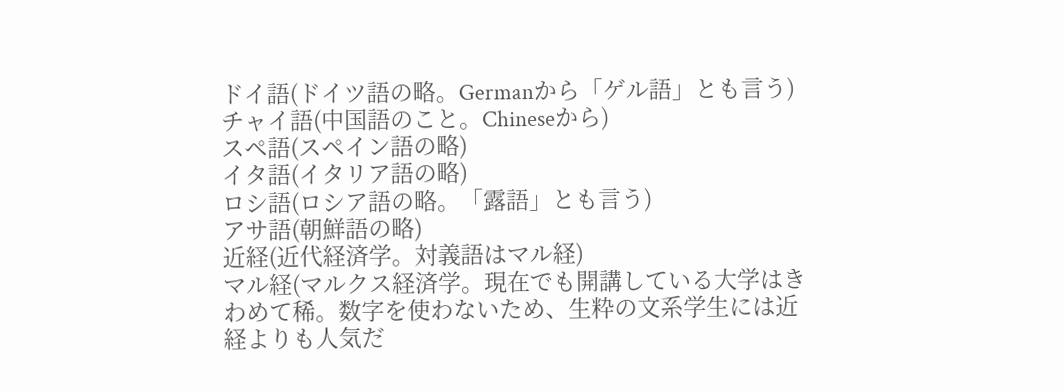ドイ語(ドイツ語の略。Germanから「ゲル語」とも言う)
チャイ語(中国語のこと。Chineseから)
スペ語(スペイン語の略)
イタ語(イタリア語の略)
ロシ語(ロシア語の略。「露語」とも言う)
アサ語(朝鮮語の略)
近経(近代経済学。対義語はマル経)
マル経(マルクス経済学。現在でも開講している大学はきわめて稀。数字を使わないため、生粋の文系学生には近経よりも人気だ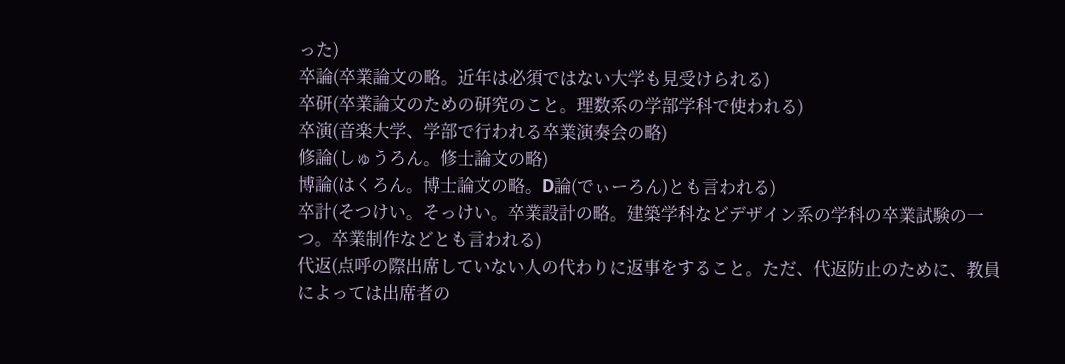った)
卒論(卒業論文の略。近年は必須ではない大学も見受けられる)
卒研(卒業論文のための研究のこと。理数系の学部学科で使われる)
卒演(音楽大学、学部で行われる卒業演奏会の略)
修論(しゅうろん。修士論文の略)
博論(はくろん。博士論文の略。D論(でぃーろん)とも言われる)
卒計(そつけい。そっけい。卒業設計の略。建築学科などデザイン系の学科の卒業試験の一つ。卒業制作などとも言われる)
代返(点呼の際出席していない人の代わりに返事をすること。ただ、代返防止のために、教員によっては出席者の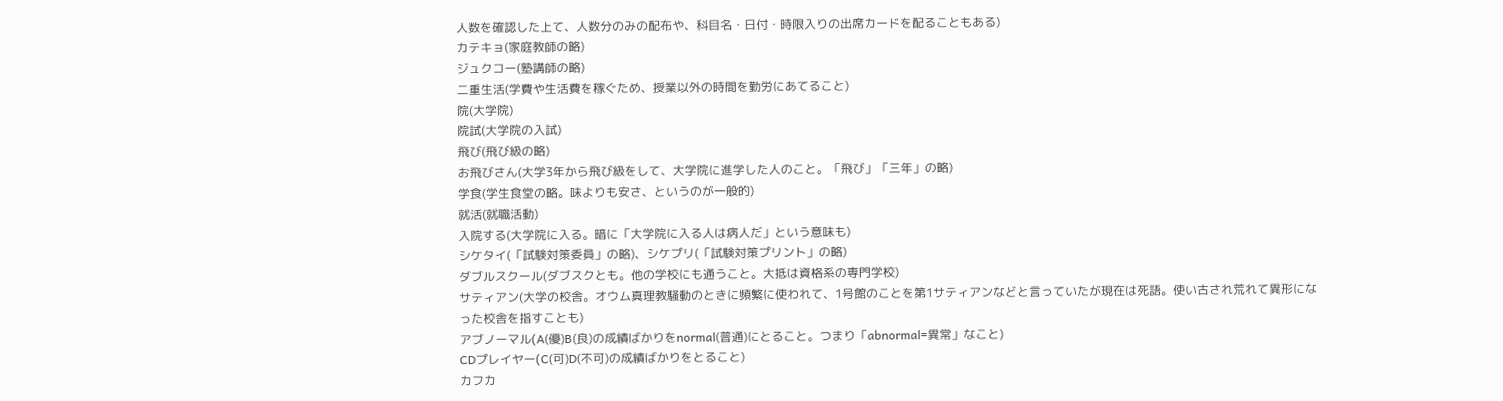人数を確認した上て、人数分のみの配布や、科目名・日付・時限入りの出席カードを配ることもある)
カテキョ(家庭教師の略)
ジュクコー(塾講師の略)
二重生活(学費や生活費を稼ぐため、授業以外の時間を勤労にあてること)
院(大学院)
院試(大学院の入試)
飛び(飛び級の略)
お飛びさん(大学3年から飛び級をして、大学院に進学した人のこと。「飛び」「三年」の略)
学食(学生食堂の略。味よりも安さ、というのが一般的)
就活(就職活動)
入院する(大学院に入る。暗に「大学院に入る人は病人だ」という意味も)
シケタイ(「試験対策委員」の略)、シケプリ(「試験対策プリント」の略)
ダブルスクール(ダブスクとも。他の学校にも通うこと。大抵は資格系の専門学校)
サティアン(大学の校舎。オウム真理教騒動のときに頻繁に使われて、1号館のことを第1サティアンなどと言っていたが現在は死語。使い古され荒れて異形になった校舎を指すことも)
アブノーマル(A(優)B(良)の成績ばかりをnormal(普通)にとること。つまり「abnormal=異常」なこと)
CDプレイヤー(C(可)D(不可)の成績ばかりをとること)
カフカ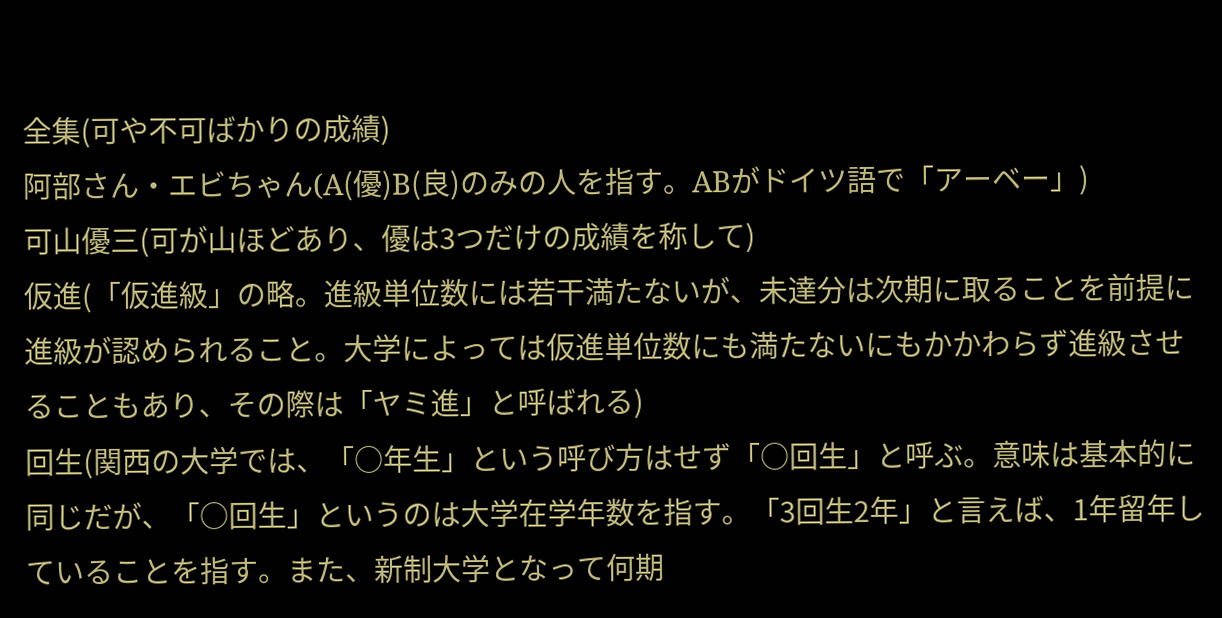全集(可や不可ばかりの成績)
阿部さん・エビちゃん(A(優)B(良)のみの人を指す。ABがドイツ語で「アーベー」)
可山優三(可が山ほどあり、優は3つだけの成績を称して)
仮進(「仮進級」の略。進級単位数には若干満たないが、未達分は次期に取ることを前提に進級が認められること。大学によっては仮進単位数にも満たないにもかかわらず進級させることもあり、その際は「ヤミ進」と呼ばれる)
回生(関西の大学では、「○年生」という呼び方はせず「○回生」と呼ぶ。意味は基本的に同じだが、「○回生」というのは大学在学年数を指す。「3回生2年」と言えば、1年留年していることを指す。また、新制大学となって何期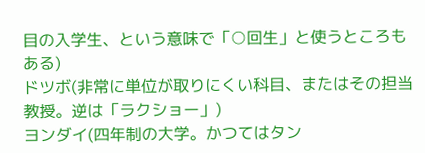目の入学生、という意味で「○回生」と使うところもある)
ドツボ(非常に単位が取りにくい科目、またはその担当教授。逆は「ラクショー」)
ヨンダイ(四年制の大学。かつてはタン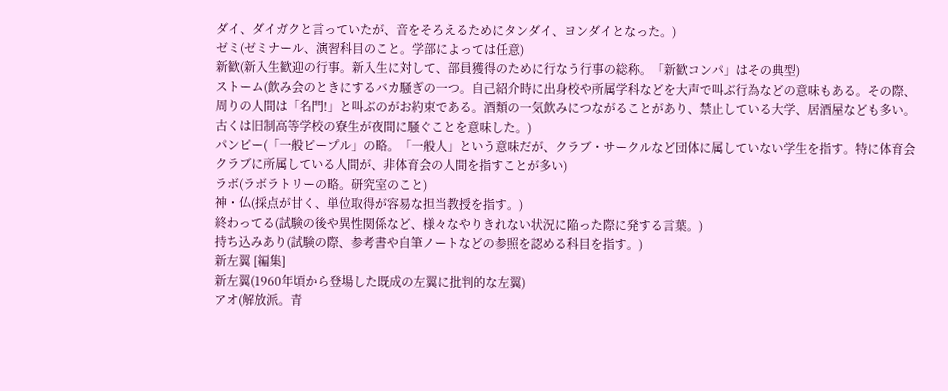ダイ、ダイガクと言っていたが、音をそろえるためにタンダイ、ヨンダイとなった。)
ゼミ(ゼミナール、演習科目のこと。学部によっては任意)
新歓(新入生歓迎の行事。新入生に対して、部員獲得のために行なう行事の総称。「新歓コンパ」はその典型)
ストーム(飲み会のときにするバカ騒ぎの一つ。自己紹介時に出身校や所属学科などを大声で叫ぶ行為などの意味もある。その際、周りの人間は「名門!」と叫ぶのがお約束である。酒類の一気飲みにつながることがあり、禁止している大学、居酒屋なども多い。古くは旧制高等学校の寮生が夜間に騒ぐことを意味した。)
パンピー(「一般ピープル」の略。「一般人」という意味だが、クラブ・サークルなど団体に属していない学生を指す。特に体育会クラブに所属している人間が、非体育会の人間を指すことが多い)
ラボ(ラボラトリーの略。研究室のこと)
神・仏(採点が甘く、単位取得が容易な担当教授を指す。)
終わってる(試験の後や異性関係など、様々なやりきれない状況に陥った際に発する言葉。)
持ち込みあり(試験の際、参考書や自筆ノートなどの参照を認める科目を指す。)
新左翼 [編集]
新左翼(1960年頃から登場した既成の左翼に批判的な左翼)
アオ(解放派。青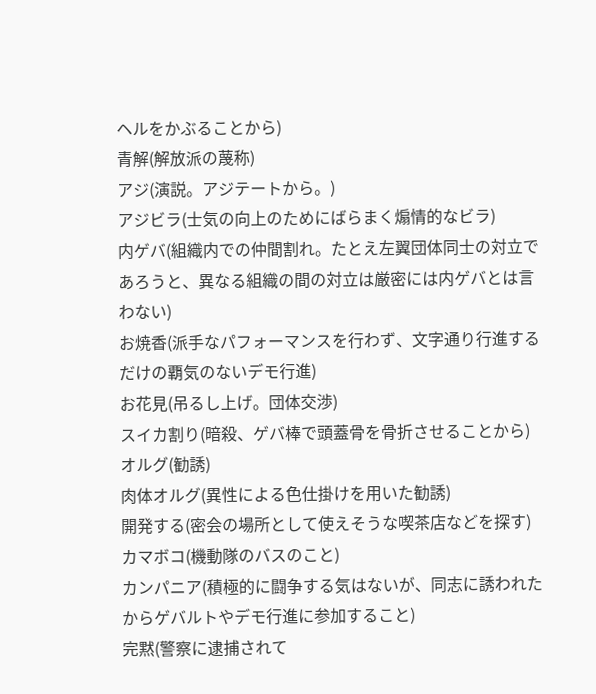ヘルをかぶることから)
青解(解放派の蔑称)
アジ(演説。アジテートから。)
アジビラ(士気の向上のためにばらまく煽情的なビラ)
内ゲバ(組織内での仲間割れ。たとえ左翼団体同士の対立であろうと、異なる組織の間の対立は厳密には内ゲバとは言わない)
お焼香(派手なパフォーマンスを行わず、文字通り行進するだけの覇気のないデモ行進)
お花見(吊るし上げ。団体交渉)
スイカ割り(暗殺、ゲバ棒で頭蓋骨を骨折させることから)
オルグ(勧誘)
肉体オルグ(異性による色仕掛けを用いた勧誘)
開発する(密会の場所として使えそうな喫茶店などを探す)
カマボコ(機動隊のバスのこと)
カンパニア(積極的に闘争する気はないが、同志に誘われたからゲバルトやデモ行進に参加すること)
完黙(警察に逮捕されて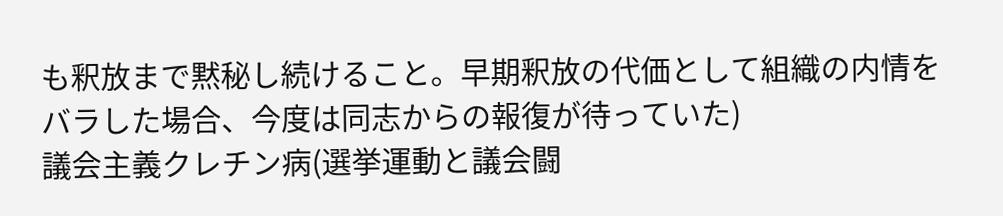も釈放まで黙秘し続けること。早期釈放の代価として組織の内情をバラした場合、今度は同志からの報復が待っていた)
議会主義クレチン病(選挙運動と議会闘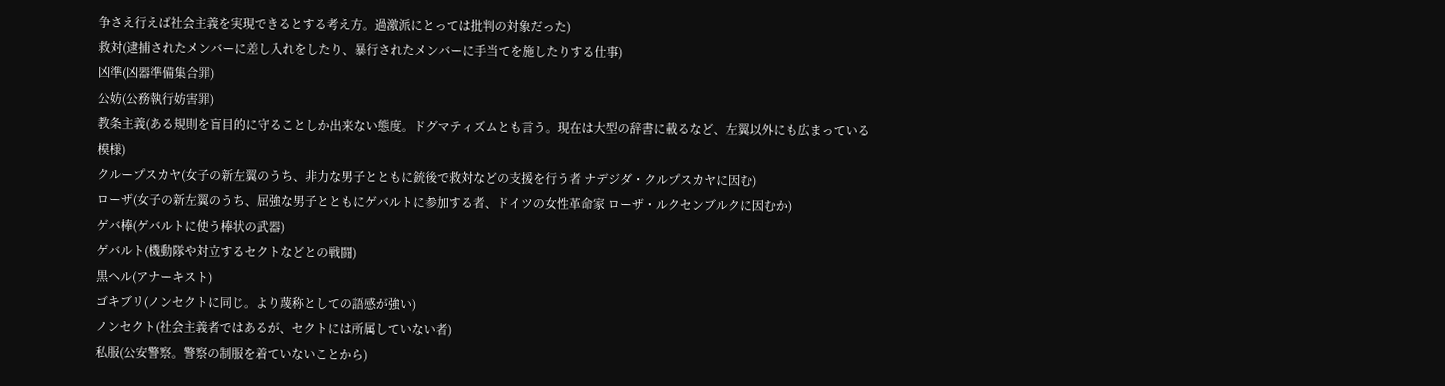争さえ行えば社会主義を実現できるとする考え方。過激派にとっては批判の対象だった)
救対(逮捕されたメンバーに差し入れをしたり、暴行されたメンバーに手当てを施したりする仕事)
凶準(凶器準備集合罪)
公妨(公務執行妨害罪)
教条主義(ある規則を盲目的に守ることしか出来ない態度。ドグマティズムとも言う。現在は大型の辞書に載るなど、左翼以外にも広まっている模様)
クループスカヤ(女子の新左翼のうち、非力な男子とともに銃後で救対などの支援を行う者 ナデジダ・クルプスカヤに因む)
ローザ(女子の新左翼のうち、屈強な男子とともにゲバルトに参加する者、ドイツの女性革命家 ローザ・ルクセンブルクに因むか)
ゲバ棒(ゲバルトに使う棒状の武器)
ゲバルト(機動隊や対立するセクトなどとの戦闘)
黒ヘル(アナーキスト)
ゴキブリ(ノンセクトに同じ。より蔑称としての語感が強い)
ノンセクト(社会主義者ではあるが、セクトには所属していない者)
私服(公安警察。警察の制服を着ていないことから)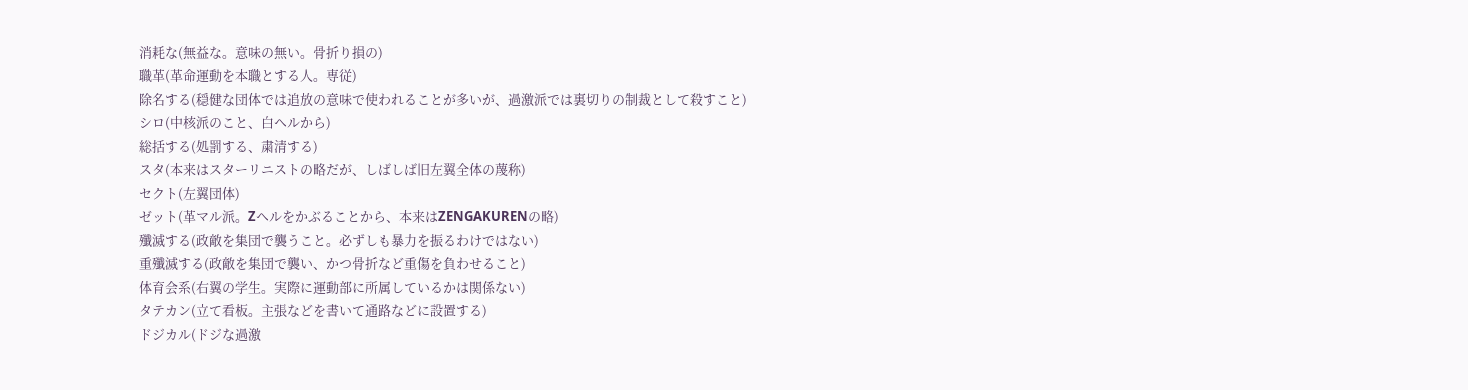消耗な(無益な。意味の無い。骨折り損の)
職革(革命運動を本職とする人。専従)
除名する(穏健な団体では追放の意味で使われることが多いが、過激派では裏切りの制裁として殺すこと)
シロ(中核派のこと、白ヘルから)
総括する(処罰する、粛清する)
スタ(本来はスターリニストの略だが、しばしば旧左翼全体の蔑称)
セクト(左翼団体)
ゼット(革マル派。Zヘルをかぶることから、本来はZENGAKURENの略)
殲滅する(政敵を集団で襲うこと。必ずしも暴力を振るわけではない)
重殲滅する(政敵を集団で襲い、かつ骨折など重傷を負わせること)
体育会系(右翼の学生。実際に運動部に所属しているかは関係ない)
タテカン(立て看板。主張などを書いて通路などに設置する)
ドジカル(ドジな過激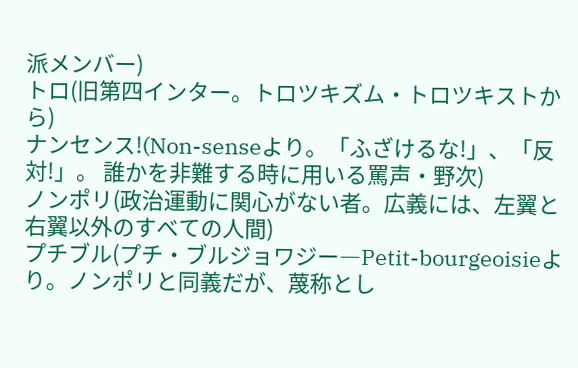派メンバー)
トロ(旧第四インター。トロツキズム・トロツキストから)
ナンセンス!(Non-senseより。「ふざけるな!」、「反対!」。 誰かを非難する時に用いる罵声・野次)
ノンポリ(政治運動に関心がない者。広義には、左翼と右翼以外のすべての人間)
プチブル(プチ・ブルジョワジー―Petit-bourgeoisieより。ノンポリと同義だが、蔑称とし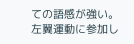ての語感が強い。左翼運動に参加し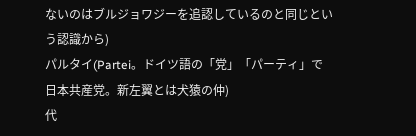ないのはブルジョワジーを追認しているのと同じという認識から)
パルタイ(Partei。ドイツ語の「党」「パーティ」で日本共産党。新左翼とは犬猿の仲)
代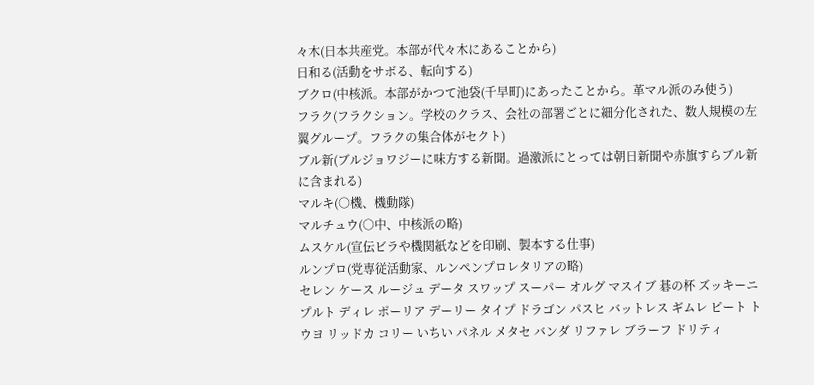々木(日本共産党。本部が代々木にあることから)
日和る(活動をサボる、転向する)
ブクロ(中核派。本部がかつて池袋(千早町)にあったことから。革マル派のみ使う)
フラク(フラクション。学校のクラス、会社の部署ごとに細分化された、数人規模の左翼グループ。フラクの集合体がセクト)
ブル新(ブルジョワジーに味方する新聞。過激派にとっては朝日新聞や赤旗すらブル新に含まれる)
マルキ(○機、機動隊)
マルチュウ(○中、中核派の略)
ムスケル(宣伝ビラや機関紙などを印刷、製本する仕事)
ルンプロ(党専従活動家、ルンペンプロレタリアの略)
セレン ケース ルージュ データ スワップ スーパー オルグ マスイブ 碁の杯 ズッキーニ プルト ディレ ポーリア デーリー タイプ ドラゴン パスヒ バットレス ギムレ ピート トウヨ リッドカ コリー いちい パネル メタセ バンダ リファレ ブラーフ ドリティ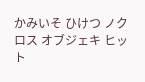かみいそ ひけつ ノクロス オブジェキ ヒット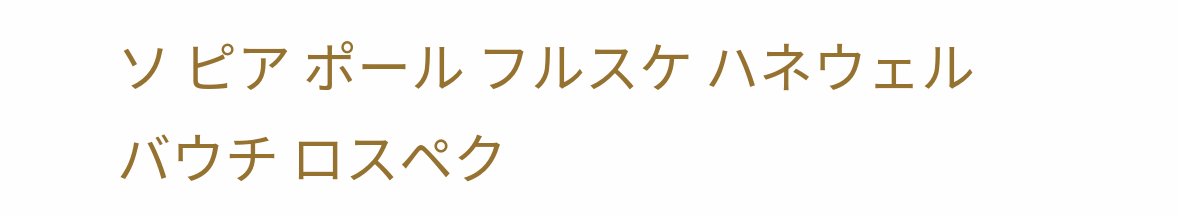ソ ピア ポール フルスケ ハネウェル バウチ ロスペク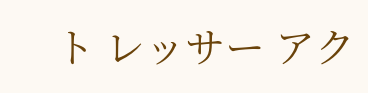ト レッサー アク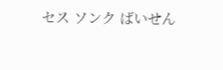セス ソンク ばいせん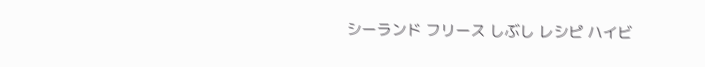シーランド フリース しぶし レシピ ハイビ